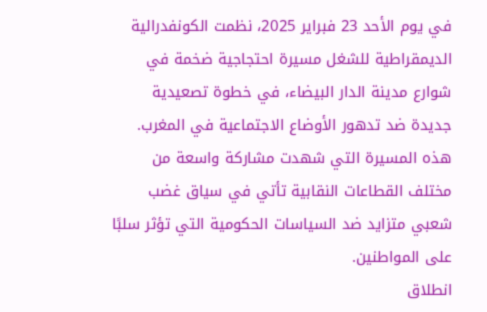في يوم الأحد 23 فبراير 2025، نظمت الكونفدرالية الديمقراطية للشغل مسيرة احتجاجية ضخمة في شوارع مدينة الدار البيضاء، في خطوة تصعيدية جديدة ضد تدهور الأوضاع الاجتماعية في المغرب. هذه المسيرة التي شهدت مشاركة واسعة من مختلف القطاعات النقابية تأتي في سياق غضب شعبي متزايد ضد السياسات الحكومية التي تؤثر سلبًا على المواطنين.
انطلاق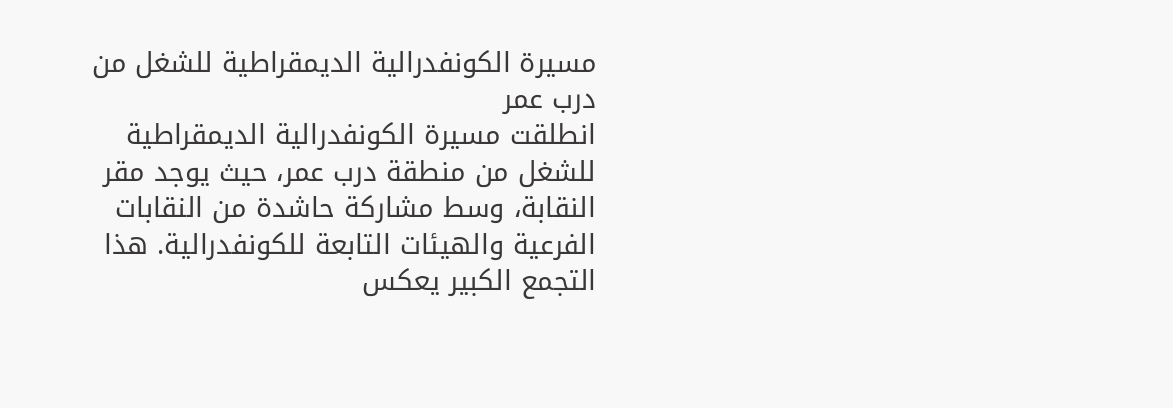مسيرة الكونفدرالية الديمقراطية للشغل من درب عمر
انطلقت مسيرة الكونفدرالية الديمقراطية للشغل من منطقة درب عمر، حيث يوجد مقر النقابة، وسط مشاركة حاشدة من النقابات الفرعية والهيئات التابعة للكونفدرالية. هذا التجمع الكبير يعكس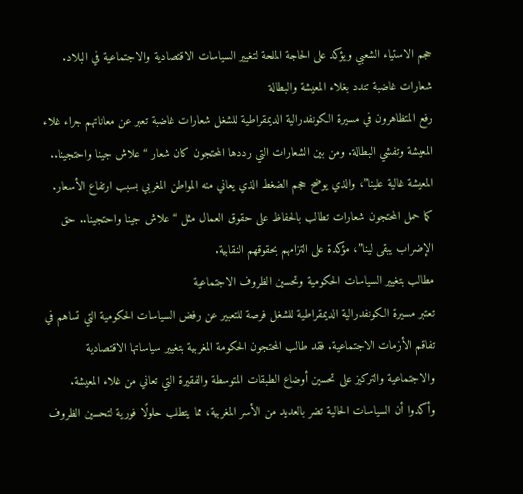حجم الاستياء الشعبي ويؤكد على الحاجة الملحة لتغيير السياسات الاقتصادية والاجتماعية في البلاد.
شعارات غاضبة تندد بغلاء المعيشة والبطالة
رفع المتظاهرون في مسيرة الكونفدرالية الديمقراطية للشغل شعارات غاضبة تعبر عن معاناتهم جراء غلاء المعيشة وتفشي البطالة. ومن بين الشعارات التي رددها المحتجون كان شعار “علاش جينا واحتجينا.. المعيشة غالية علينا”، والذي يوضح حجم الضغط الذي يعاني منه المواطن المغربي بسبب ارتفاع الأسعار. كما حمل المحتجون شعارات تطالب بالحفاظ على حقوق العمال مثل “علاش جينا واحتجينا.. حق الإضراب يبقى لينا”، مؤكدة على التزامهم بحقوقهم النقابية.
مطالب بتغيير السياسات الحكومية وتحسين الظروف الاجتماعية
تعتبر مسيرة الكونفدرالية الديمقراطية للشغل فرصة للتعبير عن رفض السياسات الحكومية التي تساهم في تفاقم الأزمات الاجتماعية. فقد طالب المحتجون الحكومة المغربية بتغيير سياساتها الاقتصادية والاجتماعية والتركيز على تحسين أوضاع الطبقات المتوسطة والفقيرة التي تعاني من غلاء المعيشة. وأكدوا أن السياسات الحالية تضر بالعديد من الأسر المغربية، مما يتطلب حلولًا فورية لتحسين الظروف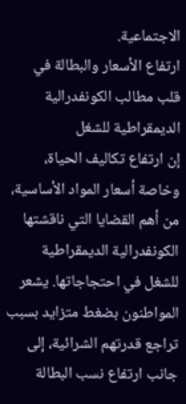الاجتماعية.
ارتفاع الأسعار والبطالة في قلب مطالب الكونفدرالية الديمقراطية للشغل
إن ارتفاع تكاليف الحياة، وخاصة أسعار المواد الأساسية، من أهم القضايا التي ناقشتها الكونفدرالية الديمقراطية للشغل في احتجاجاتها. يشعر المواطنون بضغط متزايد بسبب تراجع قدرتهم الشرائية، إلى جانب ارتفاع نسب البطالة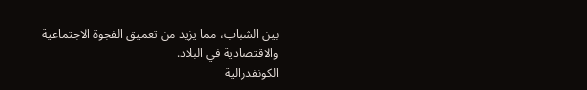بين الشباب، مما يزيد من تعميق الفجوة الاجتماعية والاقتصادية في البلاد.
الكونفدرالية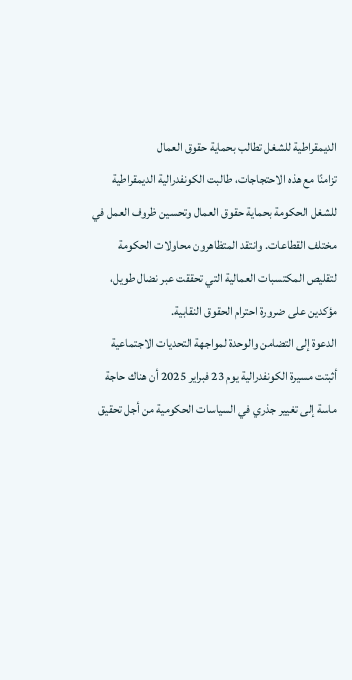الديمقراطية للشغل تطالب بحماية حقوق العمال
تزامنًا مع هذه الاحتجاجات، طالبت الكونفدرالية الديمقراطية للشغل الحكومة بحماية حقوق العمال وتحسين ظروف العمل في مختلف القطاعات. وانتقد المتظاهرون محاولات الحكومة لتقليص المكتسبات العمالية التي تحققت عبر نضال طويل، مؤكدين على ضرورة احترام الحقوق النقابية.
الدعوة إلى التضامن والوحدة لمواجهة التحديات الاجتماعية
أثبتت مسيرة الكونفدرالية يوم 23 فبراير 2025 أن هناك حاجة ماسة إلى تغيير جذري في السياسات الحكومية من أجل تحقيق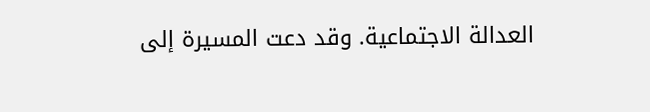العدالة الاجتماعية. وقد دعت المسيرة إلى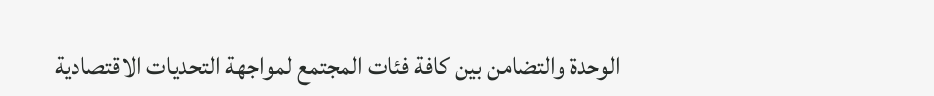الوحدة والتضامن بين كافة فئات المجتمع لمواجهة التحديات الاقتصادية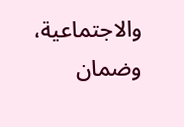والاجتماعية، وضمان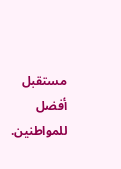مستقبل أفضل للمواطنين.